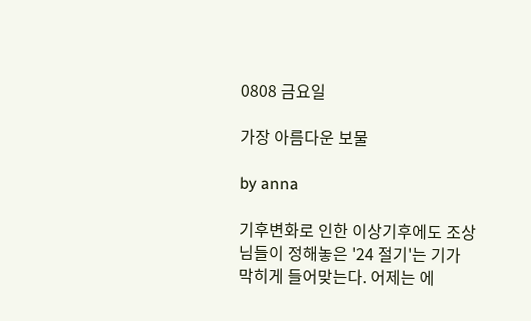0808 금요일

가장 아름다운 보물

by anna

기후변화로 인한 이상기후에도 조상님들이 정해놓은 '24 절기'는 기가 막히게 들어맞는다. 어제는 에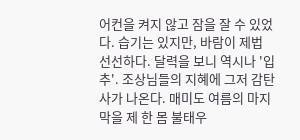어컨을 켜지 않고 잠을 잘 수 있었다. 습기는 있지만, 바람이 제법 선선하다. 달력을 보니 역시나 '입추'. 조상님들의 지혜에 그저 감탄사가 나온다. 매미도 여름의 마지막을 제 한 몸 불태우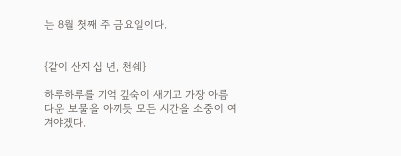는 8월 첫째 주 금요일이다.


{같이 산지 십 년, 천쉐}

하루하루를 기억 깊숙이 새기고 가장 아름다운 보물을 아끼듯 모든 시간을 소중이 여겨야겠다.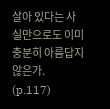살아 있다는 사실만으로도 이미 충분히 아름답지 않은가. (p.117)